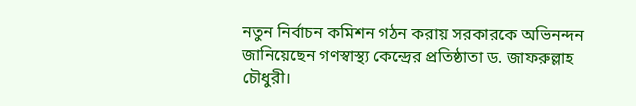নতুন নির্বাচন কমিশন গঠন করায় সরকারকে অভিনন্দন জানিয়েছেন গণস্বাস্থ্য কেন্দ্রের প্রতিষ্ঠাতা ড. জাফরুল্লাহ চৌধুরী।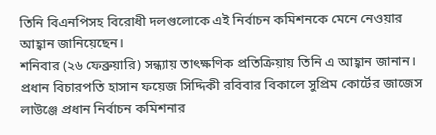তিনি বিএনপিসহ বিরোধী দলগুলোকে এই নির্বাচন কমিশনকে মেনে নেওয়ার আহ্বান জানিয়েছেন।
শনিবার (২৬ ফেব্রুয়ারি) সন্ধ্যায় তাৎক্ষণিক প্রতিক্রিয়ায় তিনি এ আহ্বান জানান।
প্রধান বিচারপতি হাসান ফয়েজ সিদ্দিকী রবিবার বিকালে সুপ্রিম কোর্টের জাজেস লাউঞ্জে প্রধান নির্বাচন কমিশনার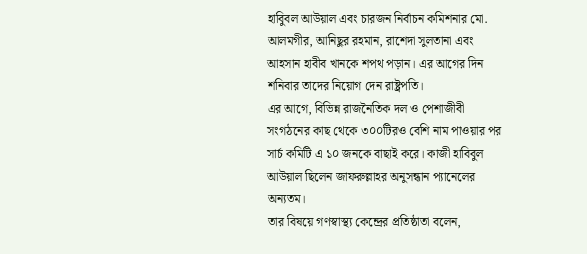হাবিুবল আউয়াল এবং চারজন নির্বাচন কমিশনার মো. আলমগীর, আনিছুর রহমান, রাশেদা সুলতানা এবং আহসান হাবীব খানকে শপথ পড়ান। এর আগের দিন শনিবার তাদের নিয়োগ দেন রাষ্ট্রপতি।
এর আগে, বিভিন্ন রাজনৈতিক দল ও পেশাজীবী সংগঠনের কাছ থেকে ৩০০টিরও বেশি নাম পাওয়ার পর সার্চ কমিটি এ ১০ জনকে বাছাই করে। কাজী হাবিবুল আউয়াল ছিলেন জাফরুল্লাহর অনুসন্ধান প্যানেলের অন্যতম।
তার বিষয়ে গণস্বাস্থ্য কেন্দ্রের প্রতিষ্ঠাতা বলেন,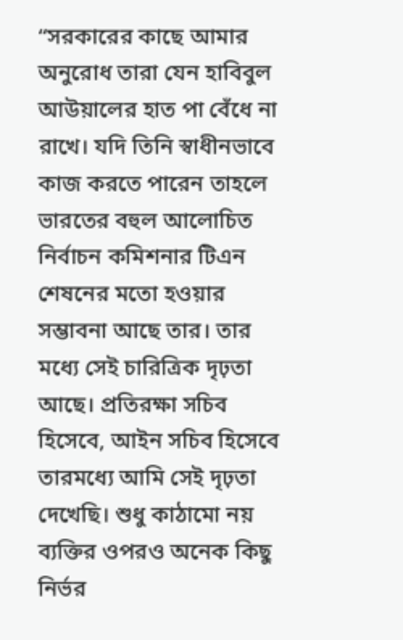“সরকারের কাছে আমার অনুরোধ তারা যেন হাবিবুল আউয়ালের হাত পা বেঁধে না রাখে। যদি তিনি স্বাধীনভাবে কাজ করতে পারেন তাহলে ভারতের বহুল আলোচিত নির্বাচন কমিশনার টিএন শেষনের মতো হওয়ার সম্ভাবনা আছে তার। তার মধ্যে সেই চারিত্রিক দৃঢ়তা আছে। প্রতিরক্ষা সচিব হিসেবে, আইন সচিব হিসেবে তারমধ্যে আমি সেই দৃঢ়তা দেখেছি। শুধু কাঠামো নয় ব্যক্তির ওপরও অনেক কিছু নির্ভর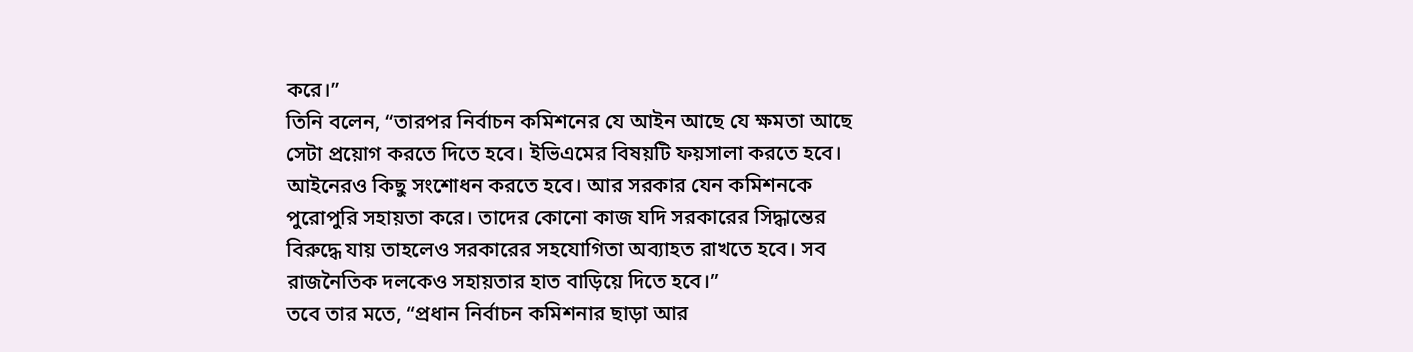করে।”
তিনি বলেন, “তারপর নির্বাচন কমিশনের যে আইন আছে যে ক্ষমতা আছে সেটা প্রয়োগ করতে দিতে হবে। ইভিএমের বিষয়টি ফয়সালা করতে হবে। আইনেরও কিছু সংশোধন করতে হবে। আর সরকার যেন কমিশনকে পুরোপুরি সহায়তা করে। তাদের কোনো কাজ যদি সরকারের সিদ্ধান্তের বিরুদ্ধে যায় তাহলেও সরকারের সহযোগিতা অব্যাহত রাখতে হবে। সব রাজনৈতিক দলকেও সহায়তার হাত বাড়িয়ে দিতে হবে।”
তবে তার মতে, “প্রধান নির্বাচন কমিশনার ছাড়া আর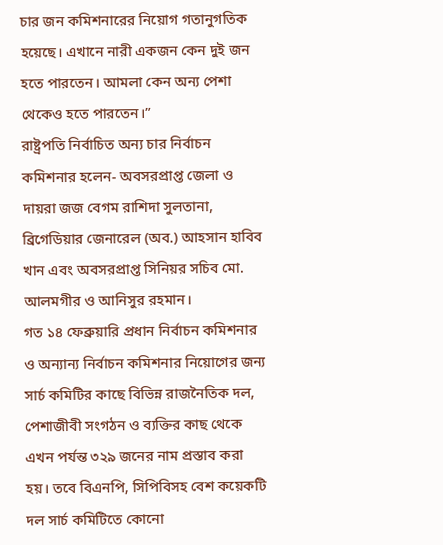চার জন কমিশনারের নিয়োগ গতানুগতিক হয়েছে। এখানে নারী একজন কেন দুই জন হতে পারতেন। আমলা কেন অন্য পেশা থেকেও হতে পারতেন।”
রাষ্ট্রপতি নির্বাচিত অন্য চার নির্বাচন কমিশনার হলেন- অবসরপ্রাপ্ত জেলা ও দায়রা জজ বেগম রাশিদা সুলতানা, ব্রিগেডিয়ার জেনারেল (অব.) আহসান হাবিব খান এবং অবসরপ্রাপ্ত সিনিয়র সচিব মো. আলমগীর ও আনিসুর রহমান।
গত ১৪ ফেব্রুয়ারি প্রধান নির্বাচন কমিশনার ও অন্যান্য নির্বাচন কমিশনার নিয়োগের জন্য সার্চ কমিটির কাছে বিভিন্ন রাজনৈতিক দল, পেশাজীবী সংগঠন ও ব্যক্তির কাছ থেকে এখন পর্যন্ত ৩২৯ জনের নাম প্রস্তাব করা হয়। তবে বিএনপি, সিপিবিসহ বেশ কয়েকটি দল সার্চ কমিটিতে কোনো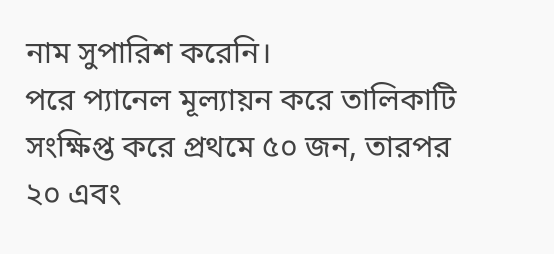নাম সুপারিশ করেনি।
পরে প্যানেল মূল্যায়ন করে তালিকাটি সংক্ষিপ্ত করে প্রথমে ৫০ জন, তারপর ২০ এবং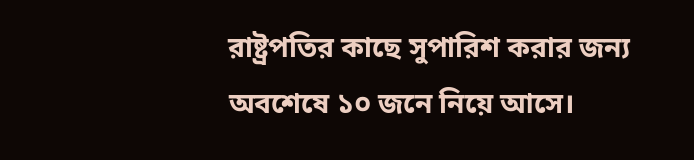রাষ্ট্রপতির কাছে সুপারিশ করার জন্য অবশেষে ১০ জনে নিয়ে আসে।